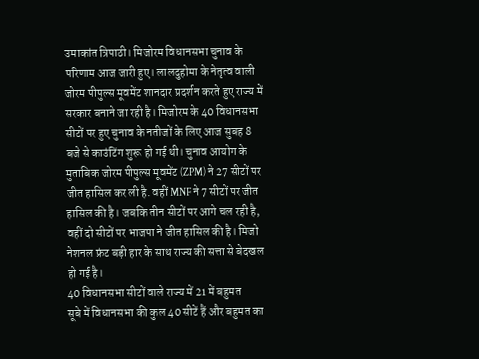उमाकांत त्रिपाठी। मिजोरम विधानसभा चुनाव के परिणाम आज जारी हुए। लालदुहोमा के नेतृत्व वाली जोरम पीपुल्स मूवमेंट शानदार प्रदर्शन करते हुए राज्य में सरकार बनाने जा रही है। मिजोरम के 40 विधानसभा सीटों पर हुए चुनाव के नतीजों के लिए आज सुबह 8 बजे से काउंटिंग शुरू हो गई थी। चुनाव आयोग के मुताबिक जोरम पीपुल्स मूवमेंट (ZPM) ने 27 सीटों पर जीत हासिल कर ली है. वहीं MNF ने 7 सीटों पर जीत हासिल की है। जबकि तीन सीटों पर आगे चल रही है, वहीं दो सीटों पर भाजपा ने जीत हासिल की है। मिजो नेशनल फ्रंट बड़ी हार के साथ राज्य की सत्ता से बेदखल हो गई है।
40 विधानसभा सीटों वाले राज्य में 21 में बहुमत
सूबे में विधानसभा की कुल 40 सीटें हैं और बहुमत का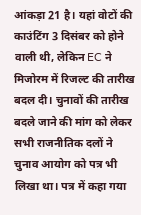आंकड़ा 21 है। यहां वोटों की काउंटिंग 3 दिसंबर को होने वाली थी, लेकिन EC ने मिजोरम में रिजल्ट की तारीख बदल दी। चुनावों की तारीख बदले जाने की मांग को लेकर सभी राजनीतिक दलों ने चुनाव आयोग को पत्र भी लिखा था। पत्र में कहा गया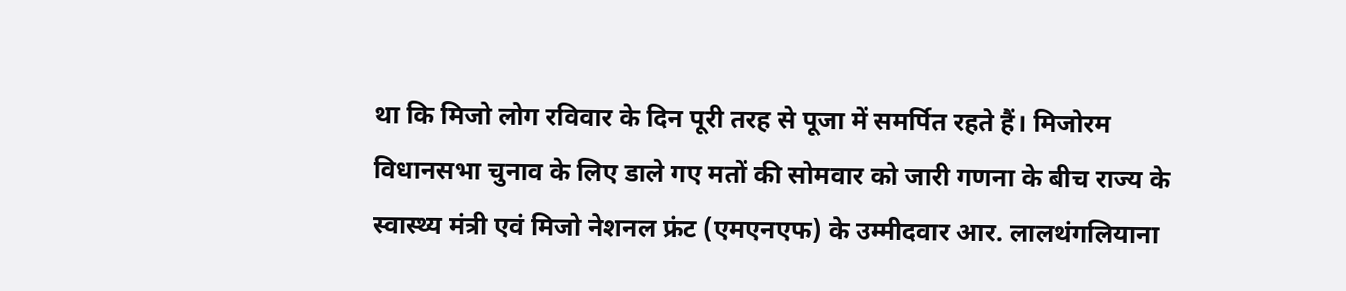था कि मिजो लोग रविवार के दिन पूरी तरह से पूजा में समर्पित रहते हैं। मिजोरम विधानसभा चुनाव के लिए डाले गए मतों की सोमवार को जारी गणना के बीच राज्य के स्वास्थ्य मंत्री एवं मिजो नेशनल फ्रंट (एमएनएफ) के उम्मीदवार आर. लालथंगलियाना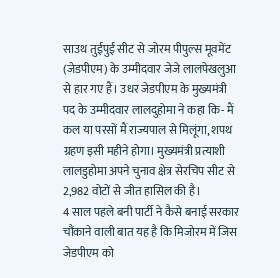साउथ तुईपुई सीट से जोरम पीपुल्स मूवमेंट (जेडपीएम) के उम्मीदवार जेजे लालपेखलुआ से हार गए हैं। उधर जेडपीएम के मुख्यमंत्री पद के उम्मीदवार लालदुहोमा ने कहा कि- मैं कल या परसों मैं राज्यपाल से मिलूंगा, शपथ ग्रहण इसी महीने होगा। मुख्यमंत्री प्रत्याशी लालडुहोमा अपने चुनाव क्षेत्र सेरचिप सीट से 2,982 वोटों से जीत हासिल की है।
4 साल पहले बनी पार्टी ने कैसे बनाई सरकार
चौंकाने वाली बात यह है कि मिजोरम में जिस जेडपीएम को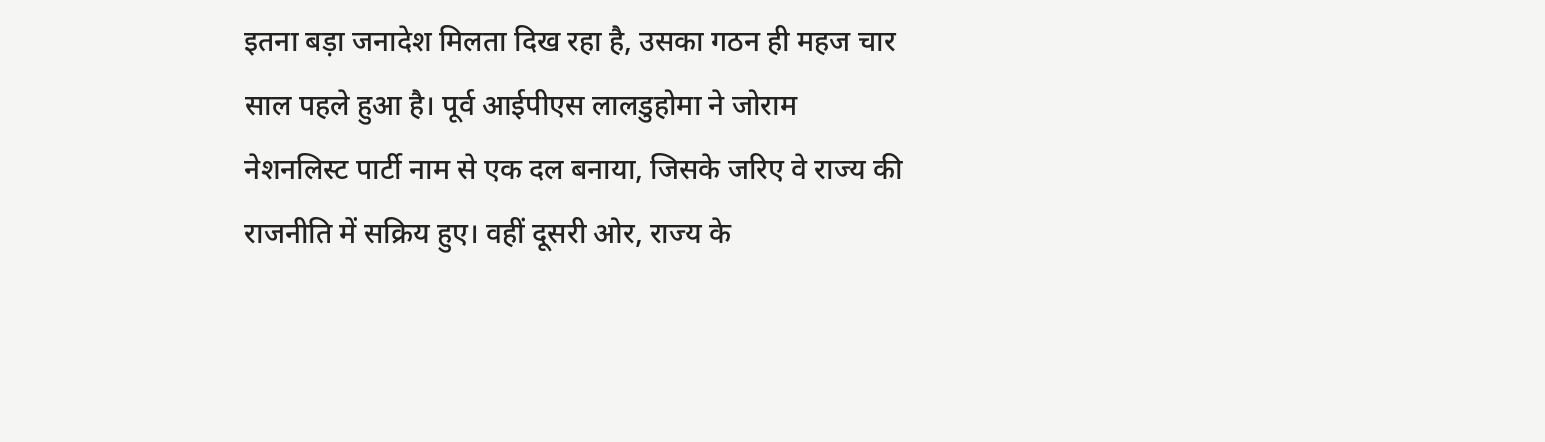इतना बड़ा जनादेश मिलता दिख रहा है, उसका गठन ही महज चार साल पहले हुआ है। पूर्व आईपीएस लालडुहोमा ने जोराम नेशनलिस्ट पार्टी नाम से एक दल बनाया, जिसके जरिए वे राज्य की राजनीति में सक्रिय हुए। वहीं दूसरी ओर, राज्य के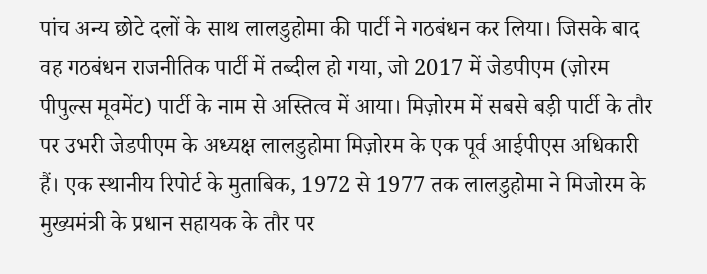पांच अन्य छोटे दलों के साथ लालडुहोमा की पार्टी ने गठबंधन कर लिया। जिसके बाद वह गठबंधन राजनीतिक पार्टी में तब्दील हो गया, जो 2017 में जेडपीएम (ज़ोरम पीपुल्स मूवमेंट) पार्टी के नाम से अस्तित्व में आया। मिज़ोरम में सबसे बड़ी पार्टी के तौर पर उभरी जेडपीएम के अध्यक्ष लालडुहोमा मिज़ोरम के एक पूर्व आईपीएस अधिकारी हैं। एक स्थानीय रिपोर्ट के मुताबिक, 1972 से 1977 तक लालडुहोमा ने मिजोरम के मुख्यमंत्री के प्रधान सहायक के तौर पर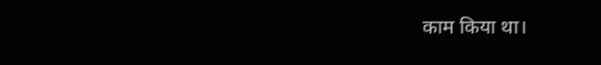काम किया था।